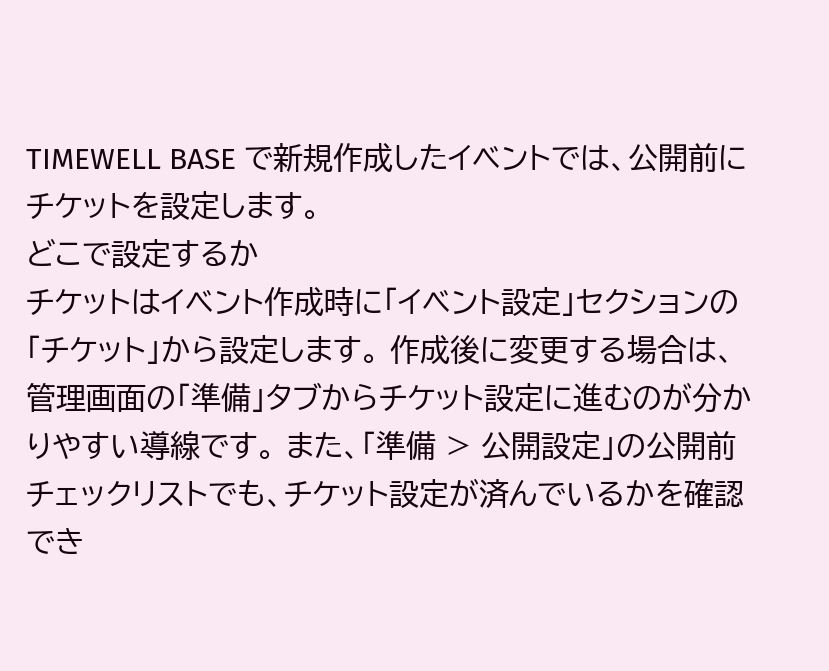TIMEWELL BASE で新規作成したイベントでは、公開前にチケットを設定します。
どこで設定するか
チケットはイベント作成時に「イベント設定」セクションの「チケット」から設定します。 作成後に変更する場合は、管理画面の「準備」タブからチケット設定に進むのが分かりやすい導線です。 また、「準備 > 公開設定」の公開前チェックリストでも、チケット設定が済んでいるかを確認でき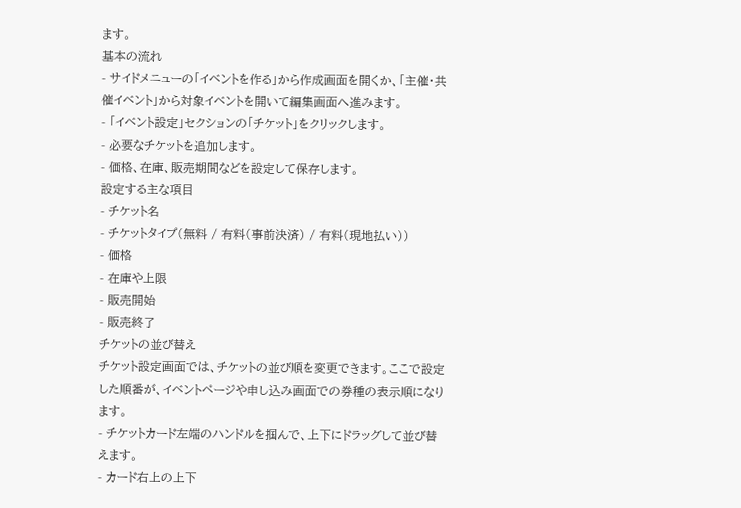ます。
基本の流れ
- サイドメニューの「イベントを作る」から作成画面を開くか、「主催・共催イベント」から対象イベントを開いて編集画面へ進みます。
- 「イベント設定」セクションの「チケット」をクリックします。
- 必要なチケットを追加します。
- 価格、在庫、販売期間などを設定して保存します。
設定する主な項目
- チケット名
- チケットタイプ(無料 / 有料(事前決済) / 有料(現地払い))
- 価格
- 在庫や上限
- 販売開始
- 販売終了
チケットの並び替え
チケット設定画面では、チケットの並び順を変更できます。ここで設定した順番が、イベントページや申し込み画面での券種の表示順になります。
- チケットカード左端のハンドルを掴んで、上下にドラッグして並び替えます。
- カード右上の上下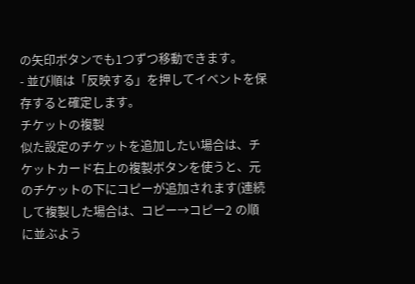の矢印ボタンでも1つずつ移動できます。
- 並び順は「反映する」を押してイベントを保存すると確定します。
チケットの複製
似た設定のチケットを追加したい場合は、チケットカード右上の複製ボタンを使うと、元のチケットの下にコピーが追加されます(連続して複製した場合は、コピー→コピー2 の順に並ぶよう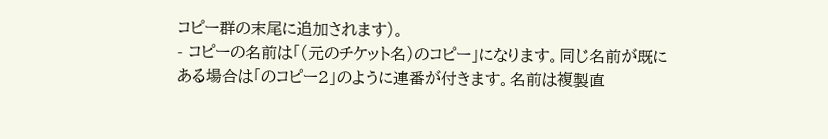コピー群の末尾に追加されます)。
- コピーの名前は「(元のチケット名)のコピー」になります。同じ名前が既にある場合は「のコピー2」のように連番が付きます。名前は複製直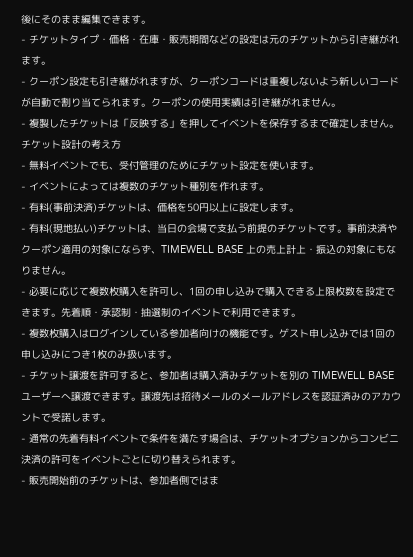後にそのまま編集できます。
- チケットタイプ・価格・在庫・販売期間などの設定は元のチケットから引き継がれます。
- クーポン設定も引き継がれますが、クーポンコードは重複しないよう新しいコードが自動で割り当てられます。クーポンの使用実績は引き継がれません。
- 複製したチケットは「反映する」を押してイベントを保存するまで確定しません。
チケット設計の考え方
- 無料イベントでも、受付管理のためにチケット設定を使います。
- イベントによっては複数のチケット種別を作れます。
- 有料(事前決済)チケットは、価格を50円以上に設定します。
- 有料(現地払い)チケットは、当日の会場で支払う前提のチケットです。事前決済やクーポン適用の対象にならず、TIMEWELL BASE 上の売上計上・振込の対象にもなりません。
- 必要に応じて複数枚購入を許可し、1回の申し込みで購入できる上限枚数を設定できます。先着順・承認制・抽選制のイベントで利用できます。
- 複数枚購入はログインしている参加者向けの機能です。ゲスト申し込みでは1回の申し込みにつき1枚のみ扱います。
- チケット譲渡を許可すると、参加者は購入済みチケットを別の TIMEWELL BASE ユーザーへ譲渡できます。譲渡先は招待メールのメールアドレスを認証済みのアカウントで受諾します。
- 通常の先着有料イベントで条件を満たす場合は、チケットオプションからコンビニ決済の許可をイベントごとに切り替えられます。
- 販売開始前のチケットは、参加者側ではま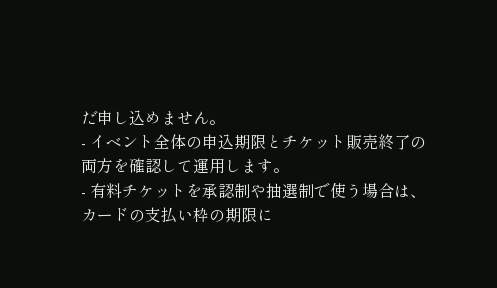だ申し込めません。
- イベント全体の申込期限とチケット販売終了の両方を確認して運用します。
- 有料チケットを承認制や抽選制で使う場合は、カードの支払い枠の期限に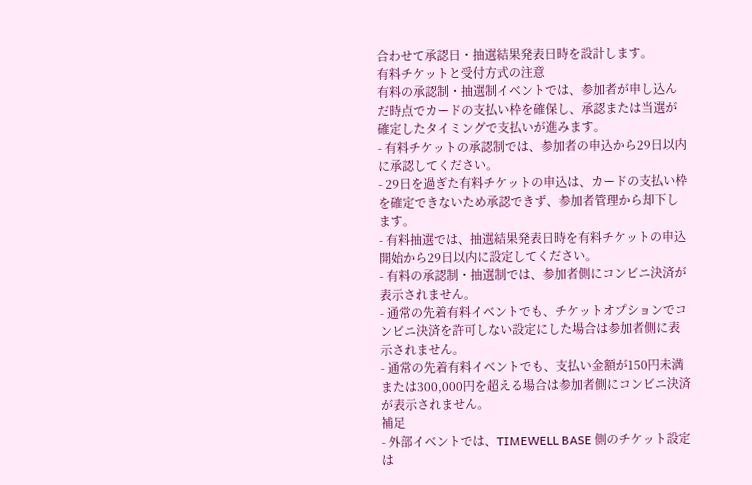合わせて承認日・抽選結果発表日時を設計します。
有料チケットと受付方式の注意
有料の承認制・抽選制イベントでは、参加者が申し込んだ時点でカードの支払い枠を確保し、承認または当選が確定したタイミングで支払いが進みます。
- 有料チケットの承認制では、参加者の申込から29日以内に承認してください。
- 29日を過ぎた有料チケットの申込は、カードの支払い枠を確定できないため承認できず、参加者管理から却下します。
- 有料抽選では、抽選結果発表日時を有料チケットの申込開始から29日以内に設定してください。
- 有料の承認制・抽選制では、参加者側にコンビニ決済が表示されません。
- 通常の先着有料イベントでも、チケットオプションでコンビニ決済を許可しない設定にした場合は参加者側に表示されません。
- 通常の先着有料イベントでも、支払い金額が150円未満または300,000円を超える場合は参加者側にコンビニ決済が表示されません。
補足
- 外部イベントでは、TIMEWELL BASE 側のチケット設定は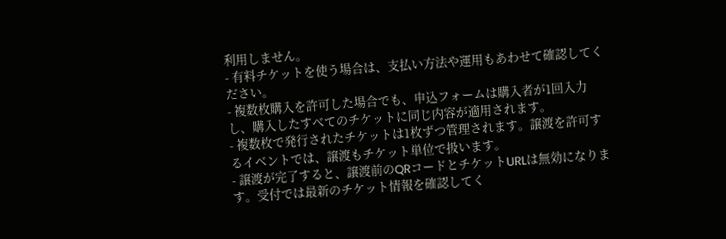利用しません。
- 有料チケットを使う場合は、支払い方法や運用もあわせて確認してください。
- 複数枚購入を許可した場合でも、申込フォームは購入者が1回入力し、購入したすべてのチケットに同じ内容が適用されます。
- 複数枚で発行されたチケットは1枚ずつ管理されます。譲渡を許可するイベントでは、譲渡もチケット単位で扱います。
- 譲渡が完了すると、譲渡前のQRコードとチケットURLは無効になります。受付では最新のチケット情報を確認してく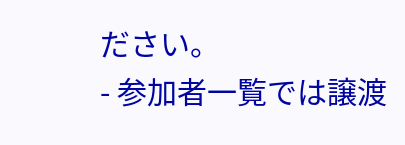ださい。
- 参加者一覧では譲渡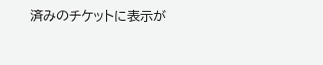済みのチケットに表示が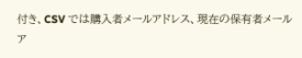付き、CSV では購入者メールアドレス、現在の保有者メールア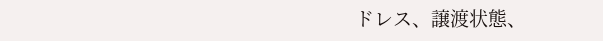ドレス、譲渡状態、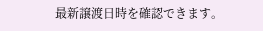最新譲渡日時を確認できます。